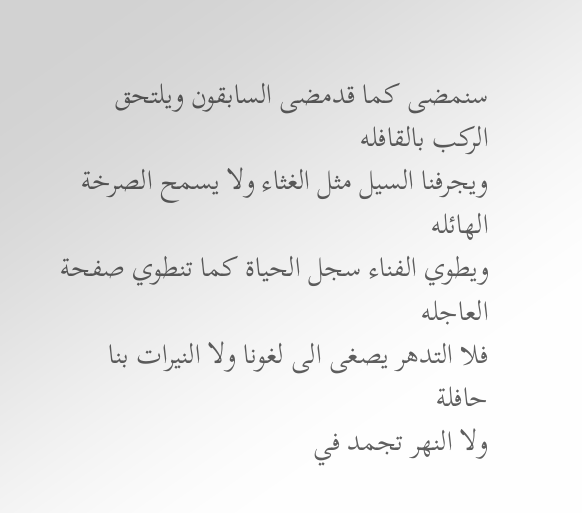سنمضى كما قدمضى السابقون ويلتحق الركب بالقافله
ويجرفنا السيل مثل الغثاء ولا يسمح الصرخة الهائله
ويطوي الفناء سجل الحياة كما تنطوي صفحة العاجله
فلا التدهر يصغى الى لغونا ولا النيرات بنا حافلة
ولا النهر تجمد في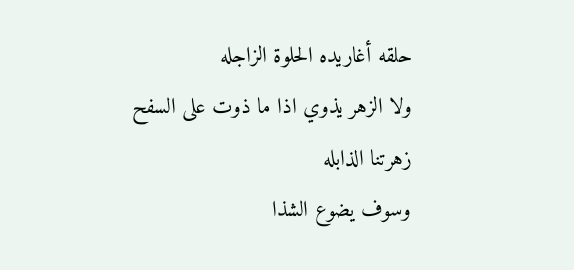حلقه أغاريده الحلوة الزاجله
ولا الزهر يذوي اذا ما ذوت على السفح زهرتنا الذابله
وسوف يضوع الشذا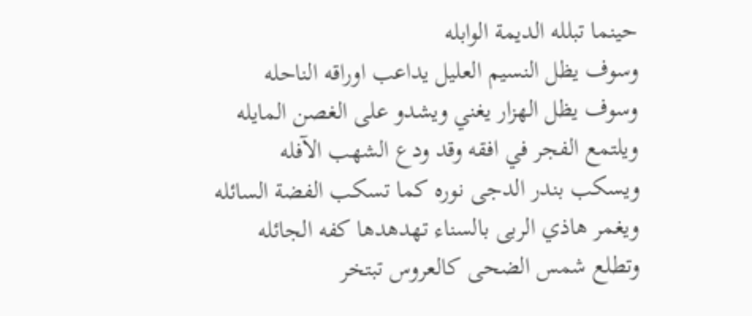حينما تبلله الديمة الوابله
وسوف يظل النسيم العليل يداعب اوراقه الناحله
وسوف يظل الهزار يغني ويشدو على الغصن المايله
ويلتمع الفجر في افقه وقد ودع الشهب الآفله
ويسكب بندر الدجى نوره كما تسكب الفضة السائله
ويغمر هاذي الربى بالسناء تهدهدها كفه الجائله
وتطلع شمس الضحى كالعروس تبتخر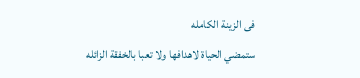فى الزينة الكامله
ستمضي الحياة لاهدافها ولا تعبا بالخفقة الزائله